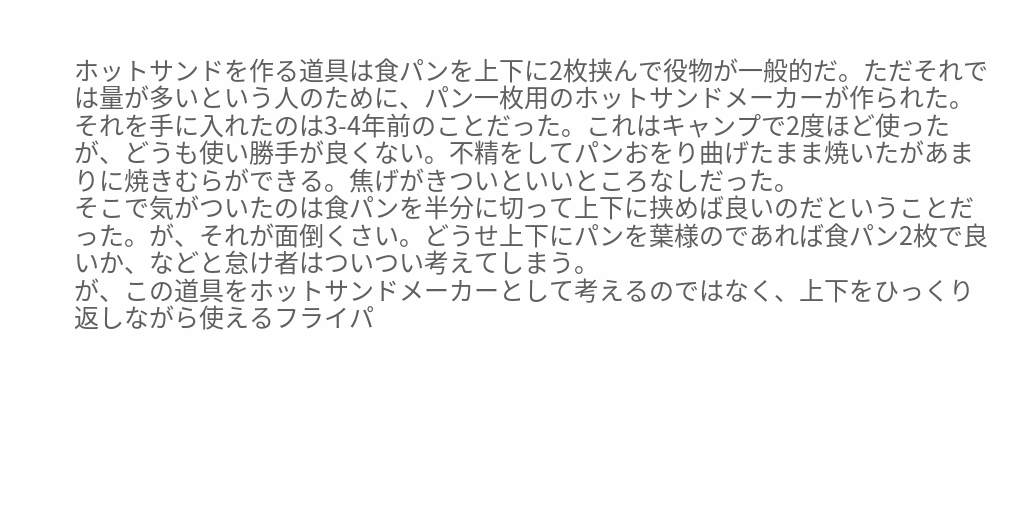ホットサンドを作る道具は食パンを上下に2枚挟んで役物が一般的だ。ただそれでは量が多いという人のために、パン一枚用のホットサンドメーカーが作られた。それを手に入れたのは3-4年前のことだった。これはキャンプで2度ほど使ったが、どうも使い勝手が良くない。不精をしてパンおをり曲げたまま焼いたがあまりに焼きむらができる。焦げがきついといいところなしだった。
そこで気がついたのは食パンを半分に切って上下に挟めば良いのだということだった。が、それが面倒くさい。どうせ上下にパンを葉様のであれば食パン2枚で良いか、などと怠け者はついつい考えてしまう。
が、この道具をホットサンドメーカーとして考えるのではなく、上下をひっくり返しながら使えるフライパ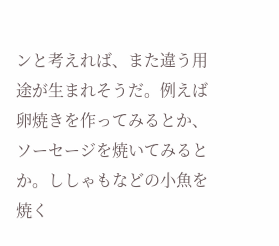ンと考えれば、また違う用途が生まれそうだ。例えば卵焼きを作ってみるとか、ソーセージを焼いてみるとか。ししゃもなどの小魚を焼く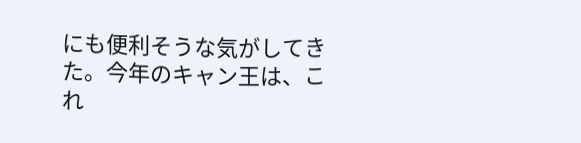にも便利そうな気がしてきた。今年のキャン王は、これ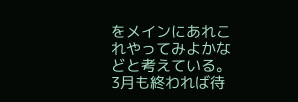をメインにあれこれやってみよかなどと考えている。3月も終われば待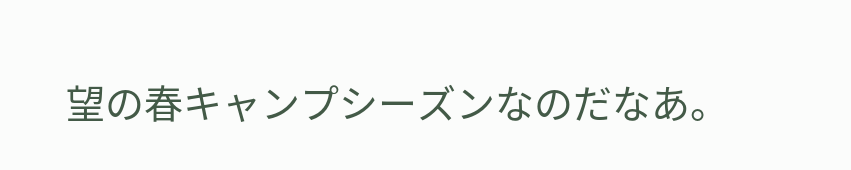望の春キャンプシーズンなのだなあ。